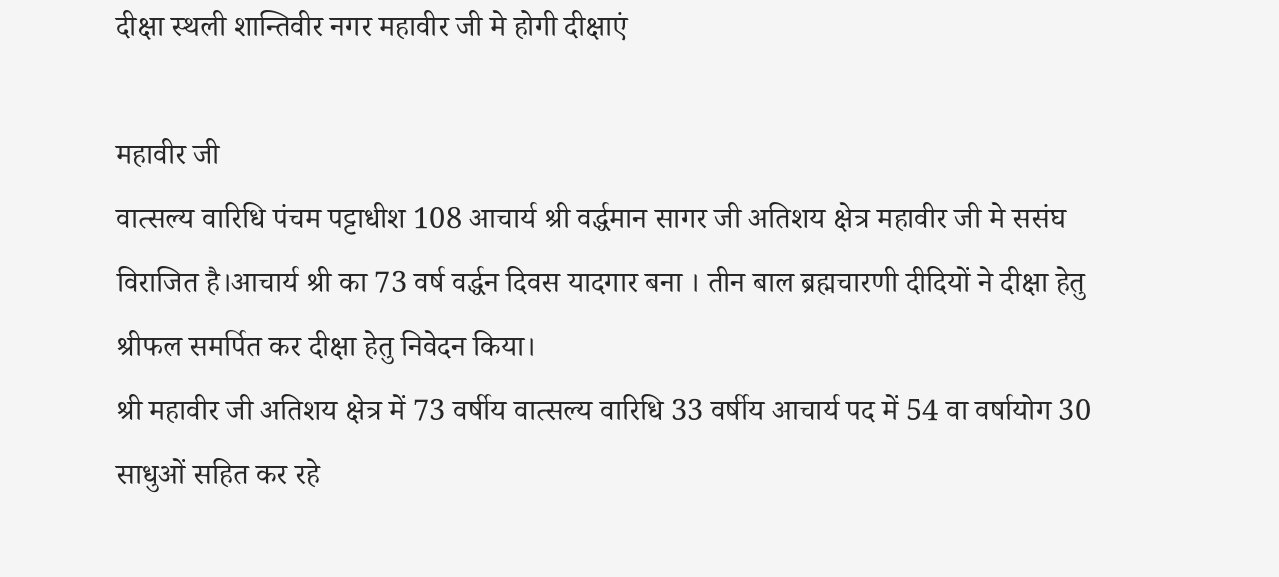दीक्षा स्थली शान्तिवीर नगर महावीर जी मे होगी दीक्षाएं

महावीर जी
वात्सल्य वारिधि पंचम पट्टाधीश 108 आचार्य श्री वर्द्धमान सागर जी अतिशय क्षेत्र महावीर जी मे ससंघ विराजित है।आचार्य श्री का 73 वर्ष वर्द्धन दिवस यादगार बना । तीन बाल ब्रह्मचारणी दीदियों ने दीक्षा हेतु श्रीफल समर्पित कर दीक्षा हेतु निवेदन किया।
श्री महावीर जी अतिशय क्षेत्र में 73 वर्षीय वात्सल्य वारिधि 33 वर्षीय आचार्य पद में 54 वा वर्षायोग 30 साधुओं सहित कर रहे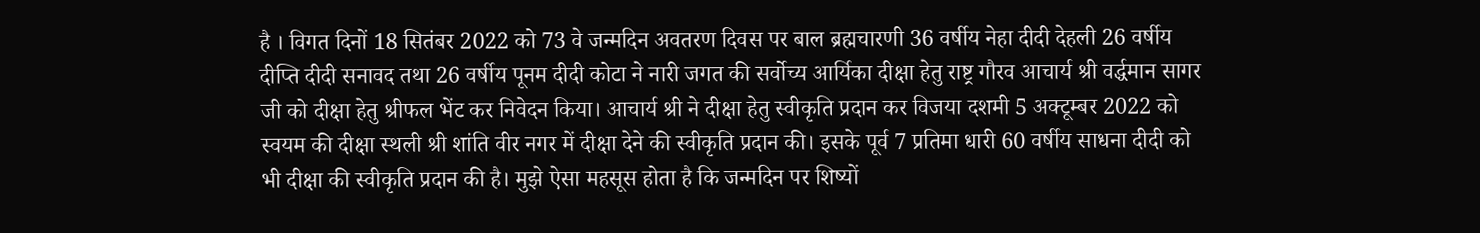है । विगत दिनों 18 सितंबर 2022 को 73 वे जन्मदिन अवतरण दिवस पर बाल ब्रह्मचारणी 36 वर्षीय नेहा दीदी देहली 26 वर्षीय दीप्ति दीदी सनावद तथा 26 वर्षीय पूनम दीदी कोटा ने नारी जगत की सर्वोच्य आर्यिका दीक्षा हेतु राष्ट्र गौरव आचार्य श्री वर्द्धमान सागर जी को दीक्षा हेतु श्रीफल भेंट कर निवेदन किया। आचार्य श्री ने दीक्षा हेतु स्वीकृति प्रदान कर विजया दशमी 5 अक्टूम्बर 2022 को स्वयम की दीक्षा स्थली श्री शांति वीर नगर में दीक्षा देने की स्वीकृति प्रदान की। इसके पूर्व 7 प्रतिमा धारी 60 वर्षीय साधना दीदी को भी दीक्षा की स्वीकृति प्रदान की है। मुझे ऐसा महसूस होता है कि जन्मदिन पर शिष्यों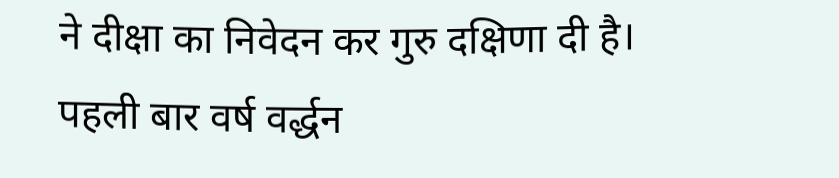ने दीक्षा का निवेदन कर गुरु दक्षिणा दी है।
पहली बार वर्ष वर्द्धन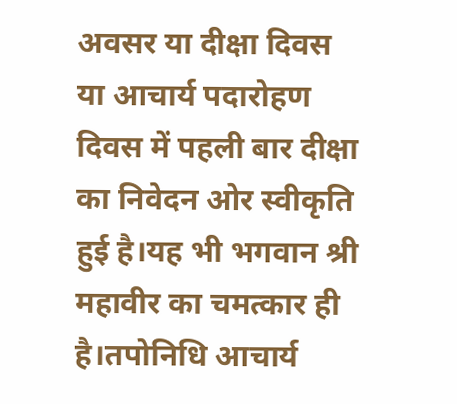अवसर या दीक्षा दिवस या आचार्य पदारोहण दिवस में पहली बार दीक्षा का निवेदन ओर स्वीकृति हुई है।यह भी भगवान श्री महावीर का चमत्कार ही है।तपोनिधि आचार्य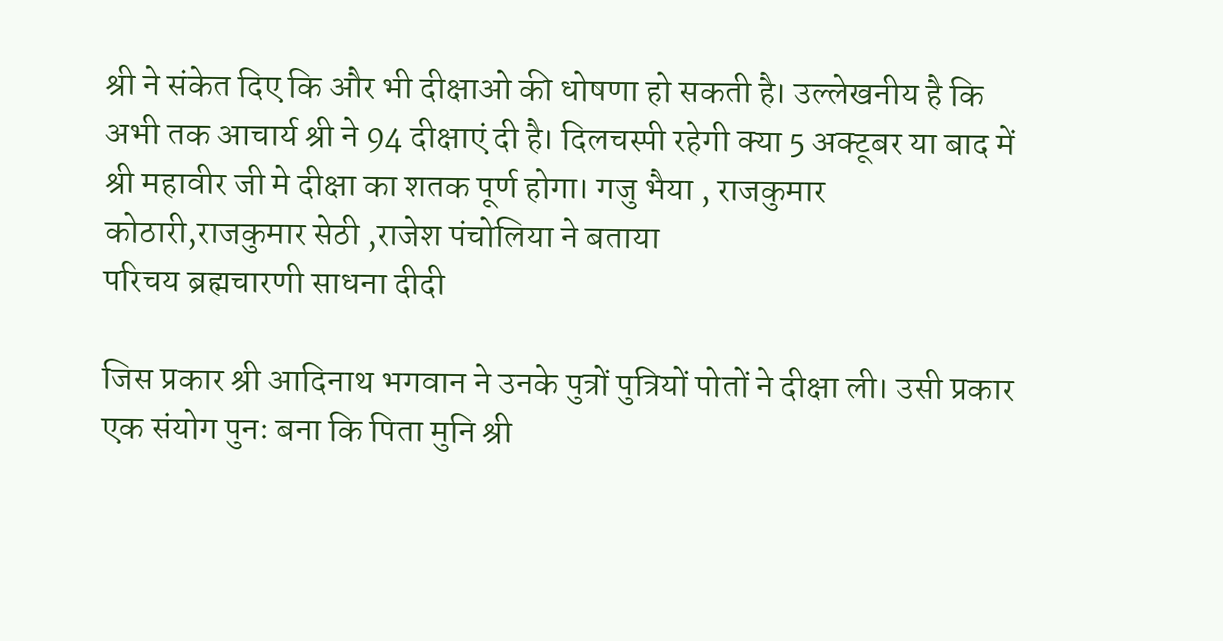श्री ने संकेत दिए कि और भी दीक्षाओ की धोषणा हो सकती है। उल्लेखनीय है कि अभी तक आचार्य श्री ने 94 दीक्षाएं दी है। दिलचस्पी रहेगी क्या 5 अक्टूबर या बाद में श्री महावीर जी मे दीक्षा का शतक पूर्ण होगा। गजु भैया , राजकुमार कोठारी,राजकुमार सेठी ,राजेश पंचोलिया ने बताया
परिचय ब्रह्मचारणी साधना दीदी

जिस प्रकार श्री आदिनाथ भगवान ने उनके पुत्रों पुत्रियों पोतों ने दीक्षा ली। उसी प्रकार एक संयोग पुनः बना कि पिता मुनि श्री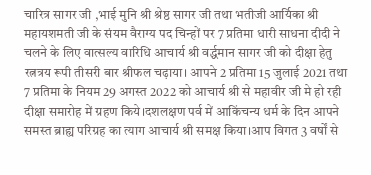चारित्र सागर जी ,भाई मुनि श्री श्रेष्ठ सागर जी तथा भतीजी आर्यिका श्री महायशमती जी के संयम वैराग्य पद चिन्हों पर 7 प्रतिमा धारी साधना दीदी ने चलने के लिए वात्सल्य वारिधि आचार्य श्री वर्द्धमान सागर जी को दीक्षा हेतु रत्नत्रय रूपी तीसरी बार श्रीफल चढ़ाया। आपने 2 प्रतिमा 15 जुलाई 2021 तथा 7 प्रतिमा के नियम 29 अगस्त 2022 को आचार्य श्री से महावीर जी मे हो रही दीक्षा समारोह में ग्रहण किये।दशलक्षण पर्व में आकिंचन्य धर्म के दिन आपने समस्त ब्राह्य परिग्रह का त्याग आचार्य श्री समक्ष किया।आप विगत 3 वर्षों से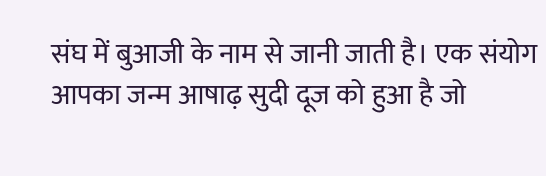संघ में बुआजी के नाम से जानी जाती है। एक संयोग आपका जन्म आषाढ़ सुदी दूज को हुआ है जो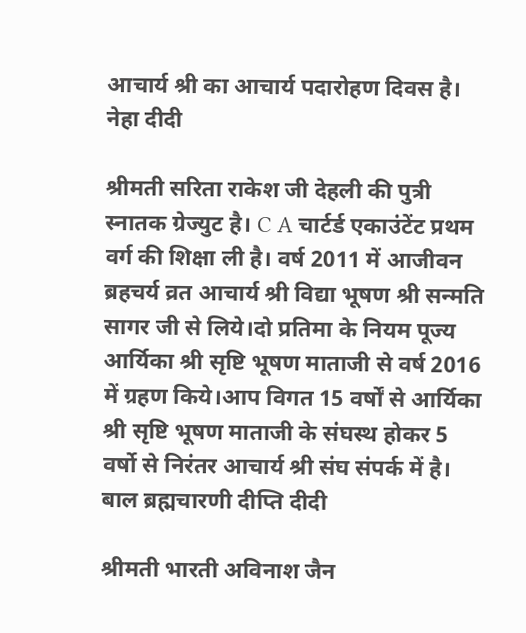आचार्य श्री का आचार्य पदारोहण दिवस है।
नेहा दीदी

श्रीमती सरिता राकेश जी देहली की पुत्री स्नातक ग्रेज्युट है। C A चार्टर्ड एकाउंटेंट प्रथम वर्ग की शिक्षा ली है। वर्ष 2011 में आजीवन ब्रहचर्य व्रत आचार्य श्री विद्या भूषण श्री सन्मति सागर जी से लिये।दो प्रतिमा के नियम पूज्य आर्यिका श्री सृष्टि भूषण माताजी से वर्ष 2016 में ग्रहण किये।आप विगत 15 वर्षों से आर्यिका श्री सृष्टि भूषण माताजी के संघस्थ होकर 5 वर्षो से निरंतर आचार्य श्री संघ संपर्क में है।
बाल ब्रह्मचारणी दीप्ति दीदी

श्रीमती भारती अविनाश जैन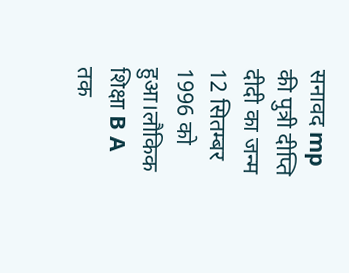सनावद mp की पुत्री दीप्ति दीदी का जन्म 12 सितम्बर 1996 को हुआ।लौकिक शिक्षा B A तक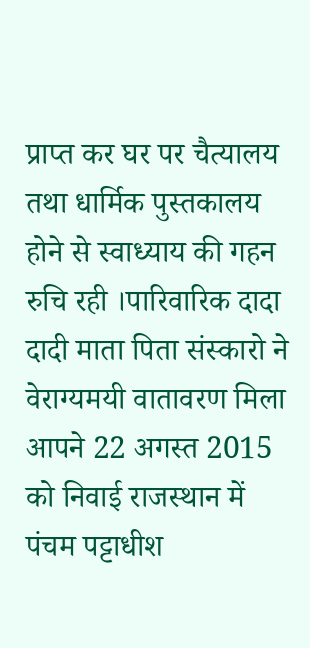प्राप्त कर घर पर चैत्यालय तथा धार्मिक पुस्तकालय होने से स्वाध्याय की गहन रुचि रही ।पारिवारिक दादा दादी माता पिता संस्कारो ने वेराग्यमयी वातावरण मिला आपने 22 अगस्त 2015 को निवाई राजस्थान में पंचम पट्टाधीश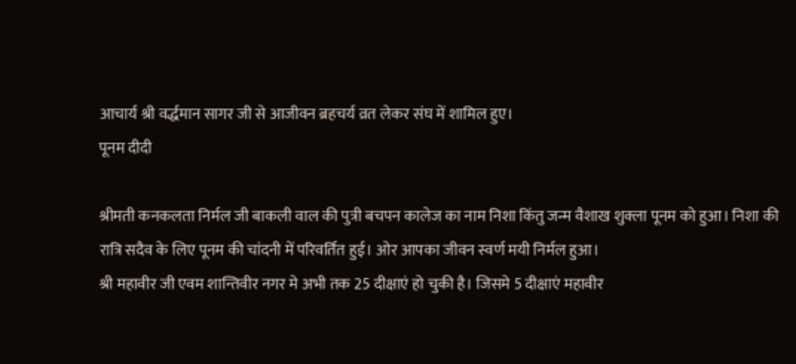आचार्य श्री वर्द्धमान सागर जी से आजीवन ब्रहचर्य व्रत लेकर संघ में शामिल हुए।
पूनम दीदी

श्रीमती कनकलता निर्मल जी बाकली वाल की पुत्री बचपन कालेज का नाम निशा किंतु जन्म वैशाख शुक्ला पूनम को हुआ। निशा की रात्रि सदैव के लिए पूनम की चांदनी में परिवर्तित हुई। ओर आपका जीवन स्वर्ण मयी निर्मल हुआ।
श्री महावीर जी एवम शान्तिवीर नगर मे अभी तक 25 दीक्षाएं हो चुकी है। जिसमे 5 दीक्षाएं महावीर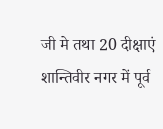जी मे तथा 20 दीक्षाएं शान्तिवीर नगर में पूर्व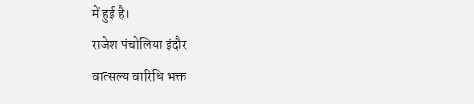में हुई है।
राजेश पंचोलिया इंदौर
वात्सल्य वारिधि भक्त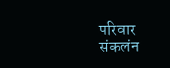परिवार
संकलंन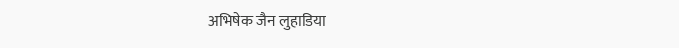अभिषेक जैन लुहाडिया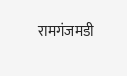रामगंजमडी